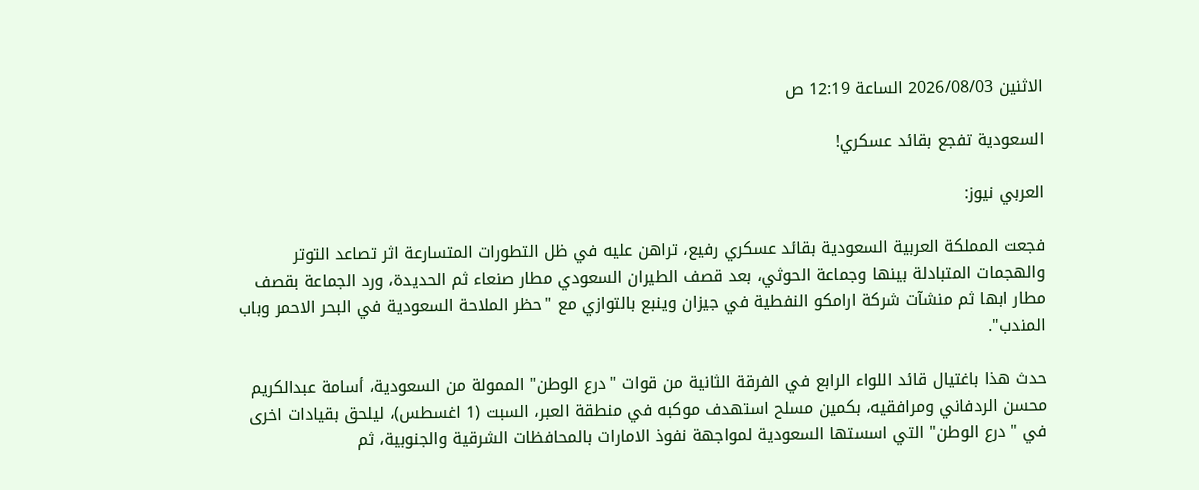الاثنين 2026/08/03 الساعة 12:19 ص

السعودية تفجع بقائد عسكري!

العربي نيوز:

فجعت المملكة العربية السعودية بقائد عسكري رفيع، تراهن عليه في ظل التطورات المتسارعة اثر تصاعد التوتر والهجمات المتبادلة بينها وجماعة الحوثي، بعد قصف الطيران السعودي مطار صنعاء ثم الحديدة، ورد الجماعة بقصف مطار ابها ثم منشآت شركة ارامكو النفطية في جيزان وينبع بالتوازي مع "حظر الملاحة السعودية في البحر الاحمر وباب المندب".

حدث هذا باغتيال قائد اللواء الرابع في الفرقة الثانية من قوات "درع الوطن" الممولة من السعودية، أسامة عبدالكريم محسن الردفاني ومرافقيه، بكمين مسلح استهدف موكبه في منطقة العبر، السبت (1 اغسطس)، ليلحق بقيادات اخرى في "درع الوطن" التي اسستها السعودية لمواجهة نفوذ الامارات بالمحافظات الشرقية والجنوبية، ثم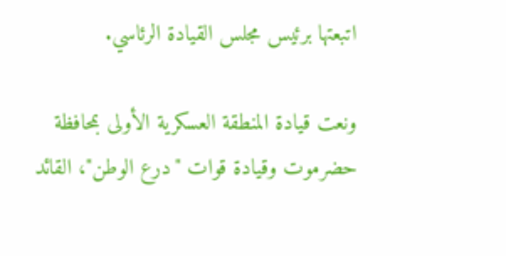اتبعتها برئيس مجلس القيادة الرئاسي.

ونعت قيادة المنطقة العسكرية الأولى بمحافظة حضرموت وقيادة قوات "درع الوطن"، القائد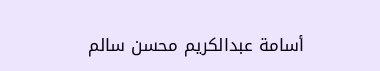أسامة عبدالكريم محسن سالم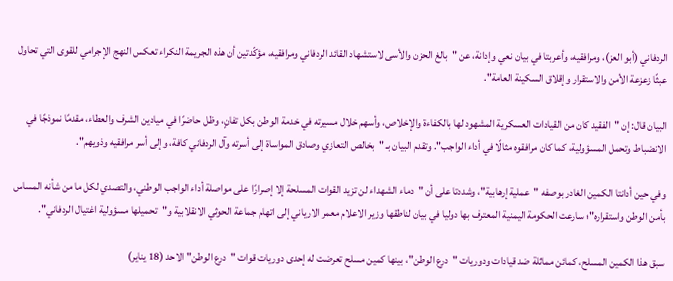الردفاني (أبو العز)، ومرافقيه، وأعربتا في بيان نعي وإدانة، عن "بالغ الحزن والأسى لاستشهاد القائد الردفاني ومرافقيه، مؤكّدتين أن هذه الجريمة النكراء تعكس النهج الإجرامي للقوى التي تحاول عبثًا زعزعة الأمن والاستقرار وإقلاق السكينة العامة".

البيان قال: إن "الفقيد كان من القيادات العسكرية المشهود لها بالكفاءة والإخلاص، وأسهم خلال مسيرته في خدمة الوطن بكل تفانٍ، وظل حاضرًا في ميادين الشرف والعطاء، مقدمًا نموذجًا في الانضباط وتحمل المسؤولية، كما كان مرافقوه مثالًا في أداء الواجب". وتقدم البيان بـ "بخالص التعازي وصادق المواساة إلى أسرته وآل الردفاني كافة، وإلى أسر مرافقيه وذويهم".

وفي حين أدانتا الكمين الغادر بوصفه "عملية إرهابية"، وشددتا على أن "دماء الشهداء لن تزيد القوات المسلحة إلا إصرارًا على مواصلة أداء الواجب الوطني، والتصدي لكل ما من شأنه المساس بأمن الوطن واستقراره"؛ سارعت الحكومة اليمنية المعترف بها دوليا في بيان لناطقها وزير الاعلام معمر الارياني إلى اتهام جماعة الحوثي الانقلابية و"تحميلها مسؤولية اغتيال الردفاني".

سبق هذا الكمين المسلح، كمائن مماثلة ضد قيادات ودوريات "درع الوطن"، بينها كمين مسلح تعرضت له إحدى دوريات قوات "درع الوطن" الاحد (18 يناير)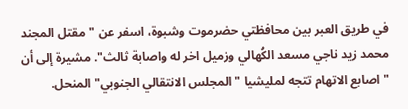في طريق العبر بين محافظتي حضرموت وشبوة، اسفر عن "مقتل المجند محمد زيد ناجي مسعد الكُهالي وزميل اخر له واصابة ثالث". مشيرة إلى أن "اصابع الاتهام تتجه لمليشيا "المجلس الانتقالي الجنوبي" المنحل.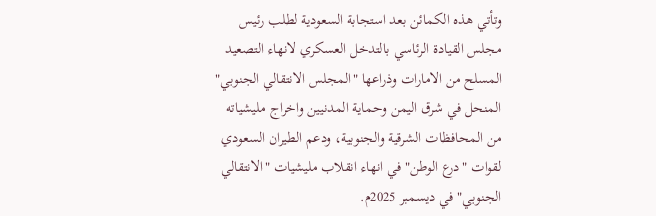وتأتي هذه الكمائن بعد استجابة السعودية لطلب رئيس مجلس القيادة الرئاسي بالتدخل العسكري لانهاء التصعيد المسلح من الامارات وذراعها "المجلس الانتقالي الجنوبي" المنحل في شرق اليمن وحماية المدنيين واخراج مليشياته من المحافظات الشرقية والجنوبية، ودعم الطيران السعودي لقوات "درع الوطن" في انهاء انقلاب مليشيات "الانتقالي الجنوبي" في ديسمبر 2025م.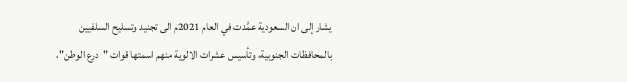يشار إلى ان السعودية عمَّدت في العام 2021م الى تجنيد وتسليح السلفيين بالمحافظات الجنوبية، وتأسيس عشرات الالوية منهم اسمتها قوات "درع الوطن"،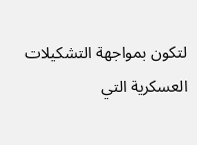لتكون بمواجهة التشكيلات العسكرية التي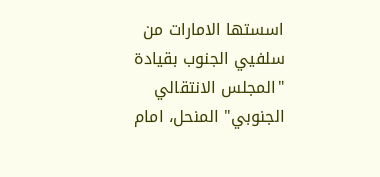اسستها الامارات من سلفيي الجنوب بقيادة "المجلس الانتقالي الجنوبي" المنحل، امام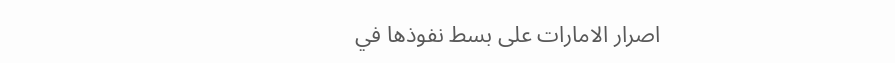اصرار الامارات على بسط نفوذها في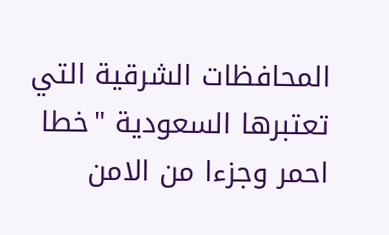المحافظات الشرقية التي تعتبرها السعودية "خطا احمر وجزءا من الامن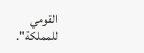القومي للمملكة".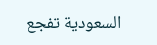السعودية تفجع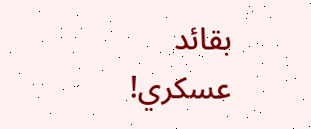بقائد عسكري!